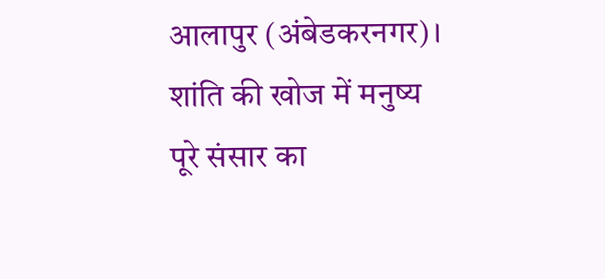आलापुर (अंबेडकरनगर)। शांति की खोज में मनुष्य पूरे संसार का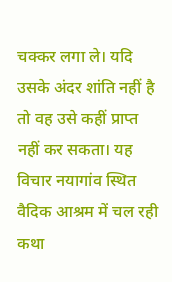चक्कर लगा ले। यदि उसके अंदर शांति नहीं है तो वह उसे कहीं प्राप्त नहीं कर सकता। यह विचार नयागांव स्थित वैदिक आश्रम में चल रही कथा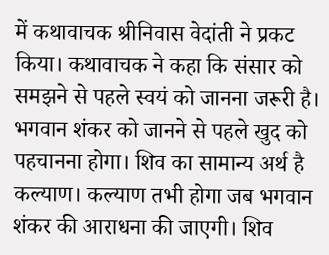में कथावाचक श्रीनिवास वेदांती ने प्रकट किया। कथावाचक ने कहा कि संसार को समझने से पहले स्वयं को जानना जरूरी है। भगवान शंकर को जानने से पहले खुद को पहचानना होगा। शिव का सामान्य अर्थ है कल्याण। कल्याण तभी होगा जब भगवान शंकर की आराधना की जाएगी। शिव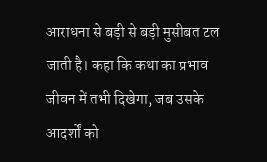आराधना से बड़ी से बड़ी मुसीबत टल जाती है। कहा कि कथा का प्रभाव जीवन में तभी दिखेगा, जब उसके आदर्शों को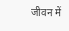जीवन में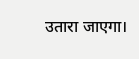उतारा जाएगा।